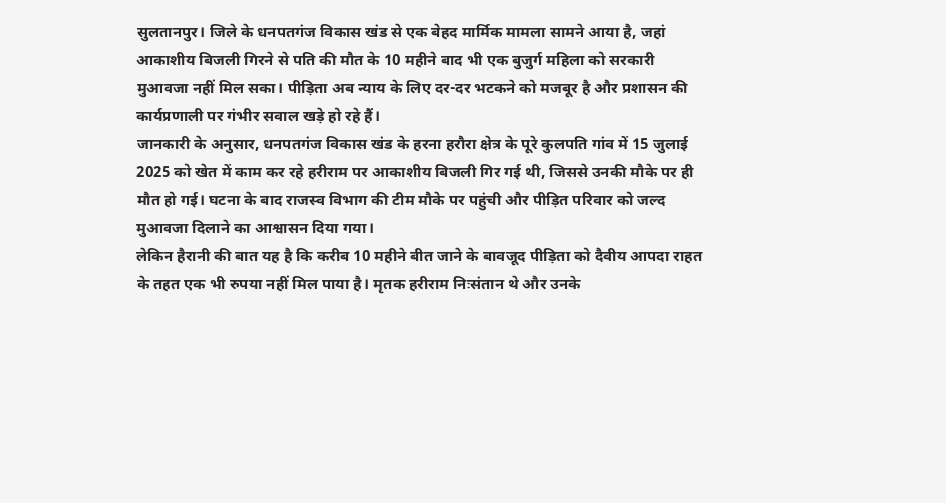सुलतानपुर। जिले के धनपतगंज विकास खंड से एक बेहद मार्मिक मामला सामने आया है, जहां आकाशीय बिजली गिरने से पति की मौत के 10 महीने बाद भी एक बुजुर्ग महिला को सरकारी मुआवजा नहीं मिल सका। पीड़िता अब न्याय के लिए दर-दर भटकने को मजबूर है और प्रशासन की कार्यप्रणाली पर गंभीर सवाल खड़े हो रहे हैं।
जानकारी के अनुसार, धनपतगंज विकास खंड के हरना हरौरा क्षेत्र के पूरे कुलपति गांव में 15 जुलाई 2025 को खेत में काम कर रहे हरीराम पर आकाशीय बिजली गिर गई थी, जिससे उनकी मौके पर ही मौत हो गई। घटना के बाद राजस्व विभाग की टीम मौके पर पहुंची और पीड़ित परिवार को जल्द मुआवजा दिलाने का आश्वासन दिया गया।
लेकिन हैरानी की बात यह है कि करीब 10 महीने बीत जाने के बावजूद पीड़िता को दैवीय आपदा राहत के तहत एक भी रुपया नहीं मिल पाया है। मृतक हरीराम निःसंतान थे और उनके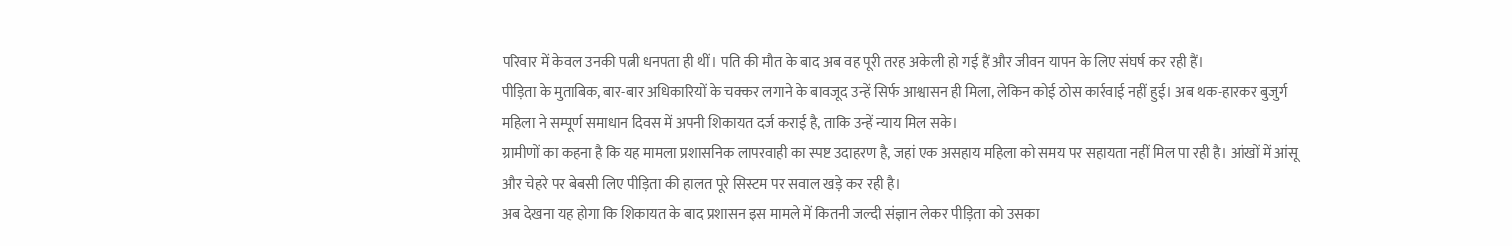परिवार में केवल उनकी पत्नी धनपता ही थीं। पति की मौत के बाद अब वह पूरी तरह अकेली हो गई हैं और जीवन यापन के लिए संघर्ष कर रही हैं।
पीड़िता के मुताबिक, बार-बार अधिकारियों के चक्कर लगाने के बावजूद उन्हें सिर्फ आश्वासन ही मिला, लेकिन कोई ठोस कार्रवाई नहीं हुई। अब थक-हारकर बुजुर्ग महिला ने सम्पूर्ण समाधान दिवस में अपनी शिकायत दर्ज कराई है, ताकि उन्हें न्याय मिल सके।
ग्रामीणों का कहना है कि यह मामला प्रशासनिक लापरवाही का स्पष्ट उदाहरण है, जहां एक असहाय महिला को समय पर सहायता नहीं मिल पा रही है। आंखों में आंसू और चेहरे पर बेबसी लिए पीड़िता की हालत पूरे सिस्टम पर सवाल खड़े कर रही है।
अब देखना यह होगा कि शिकायत के बाद प्रशासन इस मामले में कितनी जल्दी संज्ञान लेकर पीड़िता को उसका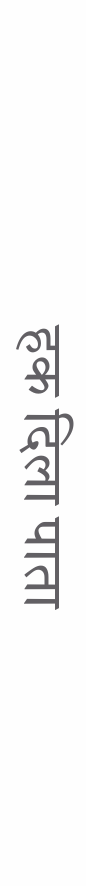हक दिला पाता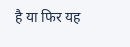है या फिर यह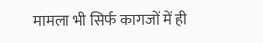मामला भी सिर्फ कागजों में ही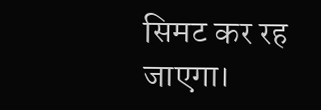सिमट कर रह जाएगा।